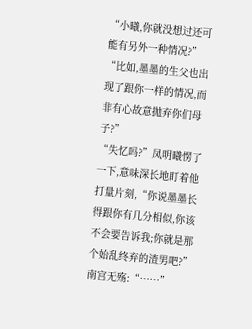“小曦,你就没想过还可能有另外一种情况?”
“比如,墨墨的生父也出现了跟你一样的情况,而非有心故意抛弃你们母子?”
“失忆吗?”凤明曦愣了一下,意味深长地盯着他打量片刻,“你说墨墨长得跟你有几分相似,你该不会要告诉我;你就是那个始乱终弃的渣男吧?”
南宫无殇:“……”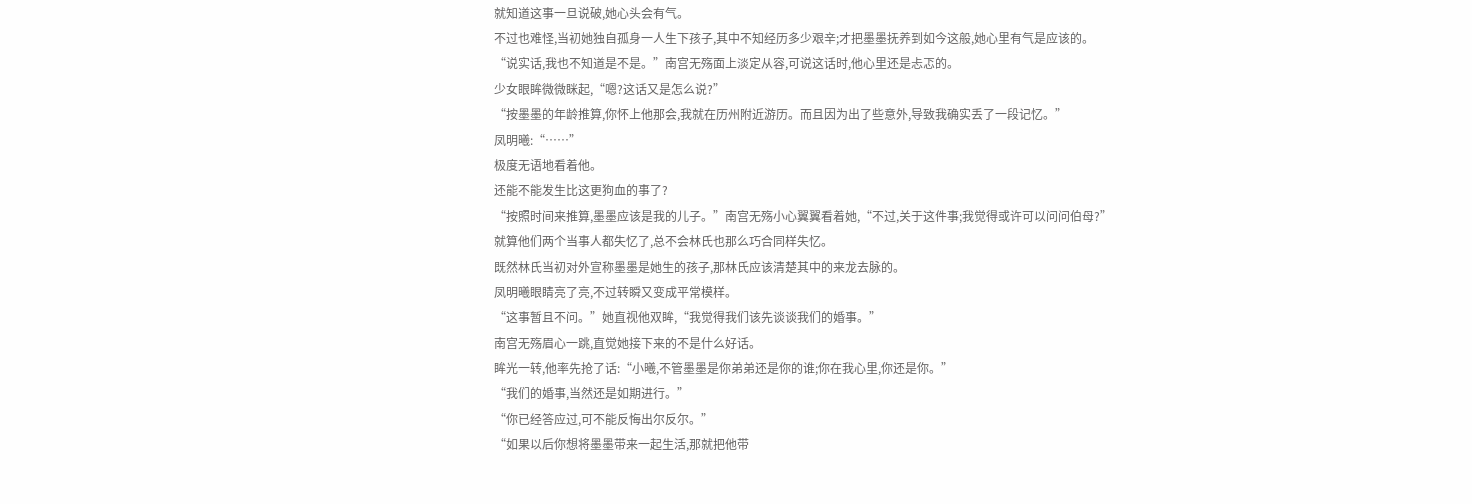就知道这事一旦说破,她心头会有气。
不过也难怪,当初她独自孤身一人生下孩子,其中不知经历多少艰辛;才把墨墨抚养到如今这般,她心里有气是应该的。
“说实话,我也不知道是不是。”南宫无殇面上淡定从容,可说这话时,他心里还是忐忑的。
少女眼眸微微眯起,“嗯?这话又是怎么说?”
“按墨墨的年龄推算,你怀上他那会,我就在历州附近游历。而且因为出了些意外,导致我确实丢了一段记忆。”
凤明曦:“……”
极度无语地看着他。
还能不能发生比这更狗血的事了?
“按照时间来推算,墨墨应该是我的儿子。”南宫无殇小心翼翼看着她,“不过,关于这件事;我觉得或许可以问问伯母?”
就算他们两个当事人都失忆了,总不会林氏也那么巧合同样失忆。
既然林氏当初对外宣称墨墨是她生的孩子,那林氏应该清楚其中的来龙去脉的。
凤明曦眼睛亮了亮,不过转瞬又变成平常模样。
“这事暂且不问。”她直视他双眸,“我觉得我们该先谈谈我们的婚事。”
南宫无殇眉心一跳,直觉她接下来的不是什么好话。
眸光一转,他率先抢了话:“小曦,不管墨墨是你弟弟还是你的谁;你在我心里,你还是你。”
“我们的婚事,当然还是如期进行。”
“你已经答应过,可不能反悔出尔反尔。”
“如果以后你想将墨墨带来一起生活,那就把他带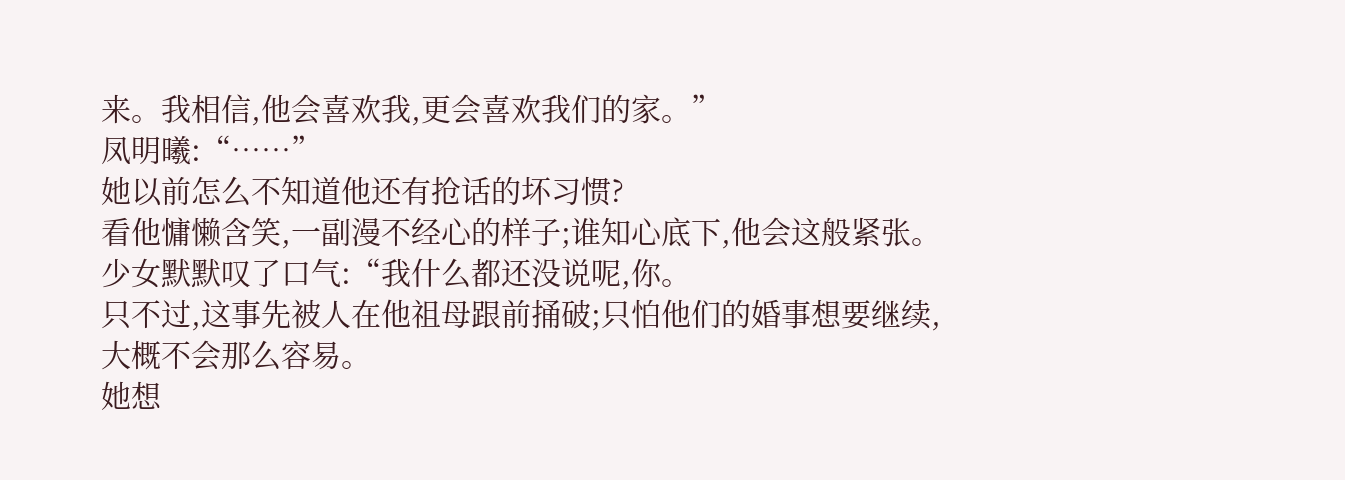来。我相信,他会喜欢我,更会喜欢我们的家。”
凤明曦:“……”
她以前怎么不知道他还有抢话的坏习惯?
看他慵懒含笑,一副漫不经心的样子;谁知心底下,他会这般紧张。
少女默默叹了口气:“我什么都还没说呢,你。
只不过,这事先被人在他祖母跟前捅破;只怕他们的婚事想要继续,大概不会那么容易。
她想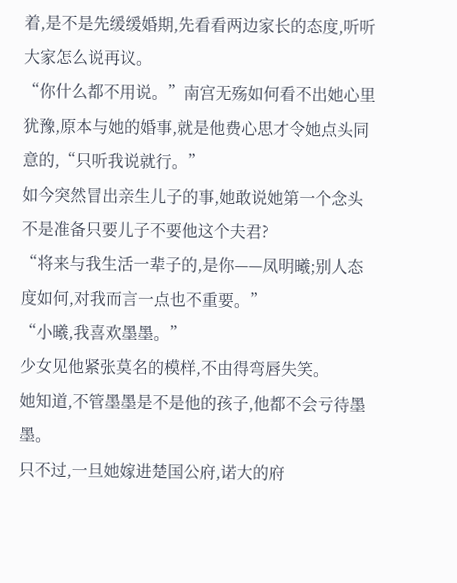着,是不是先缓缓婚期,先看看两边家长的态度,听听大家怎么说再议。
“你什么都不用说。”南宫无殇如何看不出她心里犹豫,原本与她的婚事,就是他费心思才令她点头同意的,“只听我说就行。”
如今突然冒出亲生儿子的事,她敢说她第一个念头不是准备只要儿子不要他这个夫君?
“将来与我生活一辈子的,是你——凤明曦;别人态度如何,对我而言一点也不重要。”
“小曦,我喜欢墨墨。”
少女见他紧张莫名的模样,不由得弯唇失笑。
她知道,不管墨墨是不是他的孩子,他都不会亏待墨墨。
只不过,一旦她嫁进楚国公府,诺大的府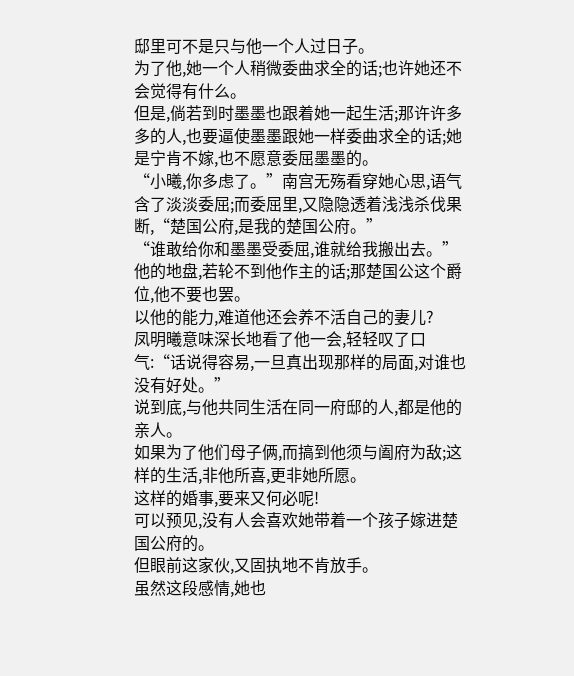邸里可不是只与他一个人过日子。
为了他,她一个人稍微委曲求全的话;也许她还不会觉得有什么。
但是,倘若到时墨墨也跟着她一起生活;那许许多多的人,也要逼使墨墨跟她一样委曲求全的话;她是宁肯不嫁,也不愿意委屈墨墨的。
“小曦,你多虑了。”南宫无殇看穿她心思,语气含了淡淡委屈;而委屈里,又隐隐透着浅浅杀伐果断,“楚国公府,是我的楚国公府。”
“谁敢给你和墨墨受委屈,谁就给我搬出去。”
他的地盘,若轮不到他作主的话;那楚国公这个爵位,他不要也罢。
以他的能力,难道他还会养不活自己的妻儿?
凤明曦意味深长地看了他一会,轻轻叹了口气:“话说得容易,一旦真出现那样的局面,对谁也没有好处。”
说到底,与他共同生活在同一府邸的人,都是他的亲人。
如果为了他们母子俩,而搞到他须与阖府为敌;这样的生活,非他所喜,更非她所愿。
这样的婚事,要来又何必呢!
可以预见,没有人会喜欢她带着一个孩子嫁进楚国公府的。
但眼前这家伙,又固执地不肯放手。
虽然这段感情,她也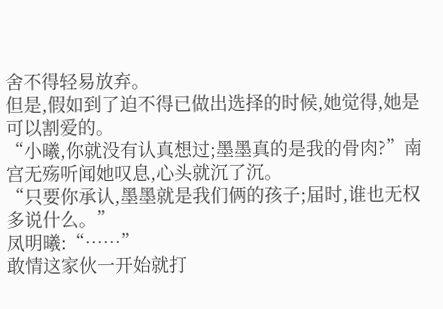舍不得轻易放弃。
但是,假如到了迫不得已做出选择的时候,她觉得,她是可以割爱的。
“小曦,你就没有认真想过;墨墨真的是我的骨肉?”南宫无殇听闻她叹息,心头就沉了沉。
“只要你承认,墨墨就是我们俩的孩子;届时,谁也无权多说什么。”
凤明曦:“……”
敢情这家伙一开始就打